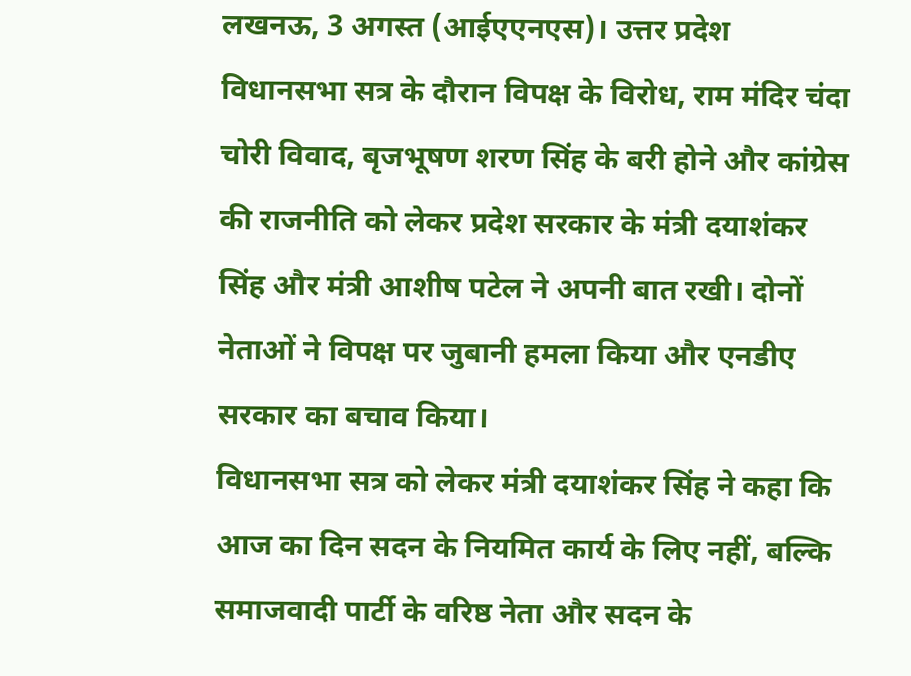लखनऊ, 3 अगस्त (आईएएनएस)। उत्तर प्रदेश विधानसभा सत्र के दौरान विपक्ष के विरोध, राम मंदिर चंदा चोरी विवाद, बृजभूषण शरण सिंह के बरी होने और कांग्रेस की राजनीति को लेकर प्रदेश सरकार के मंत्री दयाशंकर सिंह और मंत्री आशीष पटेल ने अपनी बात रखी। दोनों नेताओं ने विपक्ष पर जुबानी हमला किया और एनडीए सरकार का बचाव किया।
विधानसभा सत्र को लेकर मंत्री दयाशंकर सिंह ने कहा कि आज का दिन सदन के नियमित कार्य के लिए नहीं, बल्कि समाजवादी पार्टी के वरिष्ठ नेता और सदन के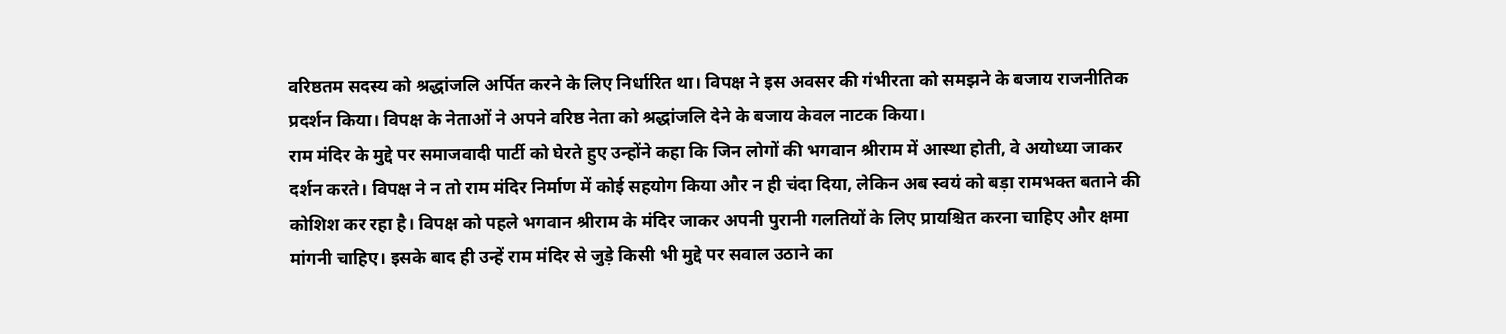वरिष्ठतम सदस्य को श्रद्धांजलि अर्पित करने के लिए निर्धारित था। विपक्ष ने इस अवसर की गंभीरता को समझने के बजाय राजनीतिक प्रदर्शन किया। विपक्ष के नेताओं ने अपने वरिष्ठ नेता को श्रद्धांजलि देने के बजाय केवल नाटक किया।
राम मंदिर के मुद्दे पर समाजवादी पार्टी को घेरते हुए उन्होंने कहा कि जिन लोगों की भगवान श्रीराम में आस्था होती, वे अयोध्या जाकर दर्शन करते। विपक्ष ने न तो राम मंदिर निर्माण में कोई सहयोग किया और न ही चंदा दिया, लेकिन अब स्वयं को बड़ा रामभक्त बताने की कोशिश कर रहा है। विपक्ष को पहले भगवान श्रीराम के मंदिर जाकर अपनी पुरानी गलतियों के लिए प्रायश्चित करना चाहिए और क्षमा मांगनी चाहिए। इसके बाद ही उन्हें राम मंदिर से जुड़े किसी भी मुद्दे पर सवाल उठाने का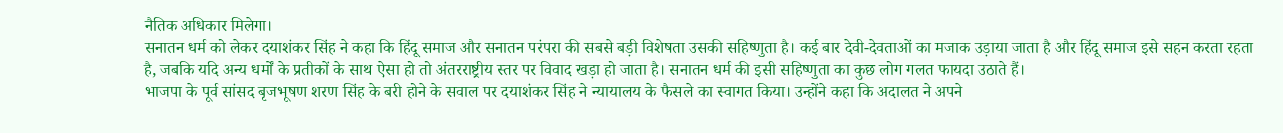नैतिक अधिकार मिलेगा।
सनातन धर्म को लेकर दयाशंकर सिंह ने कहा कि हिंदू समाज और सनातन परंपरा की सबसे बड़ी विशेषता उसकी सहिष्णुता है। कई बार देवी-देवताओं का मजाक उड़ाया जाता है और हिंदू समाज इसे सहन करता रहता है, जबकि यदि अन्य धर्मों के प्रतीकों के साथ ऐसा हो तो अंतरराष्ट्रीय स्तर पर विवाद खड़ा हो जाता है। सनातन धर्म की इसी सहिष्णुता का कुछ लोग गलत फायदा उठाते हैं।
भाजपा के पूर्व सांसद बृजभूषण शरण सिंह के बरी होने के सवाल पर दयाशंकर सिंह ने न्यायालय के फैसले का स्वागत किया। उन्होंने कहा कि अदालत ने अपने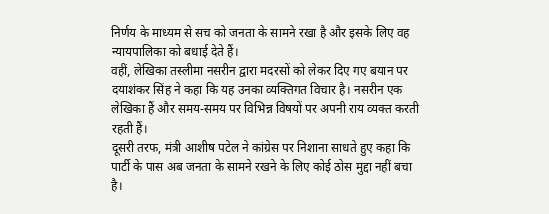निर्णय के माध्यम से सच को जनता के सामने रखा है और इसके लिए वह न्यायपालिका को बधाई देते हैं।
वहीं, लेखिका तस्लीमा नसरीन द्वारा मदरसों को लेकर दिए गए बयान पर दयाशंकर सिंह ने कहा कि यह उनका व्यक्तिगत विचार है। नसरीन एक लेखिका हैं और समय-समय पर विभिन्न विषयों पर अपनी राय व्यक्त करती रहती हैं।
दूसरी तरफ, मंत्री आशीष पटेल ने कांग्रेस पर निशाना साधते हुए कहा कि पार्टी के पास अब जनता के सामने रखने के लिए कोई ठोस मुद्दा नहीं बचा है।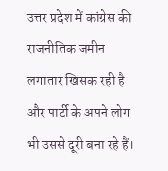उत्तर प्रदेश में कांग्रेस की राजनीतिक जमीन लगातार खिसक रही है और पार्टी के अपने लोग भी उससे दूरी बना रहे हैं।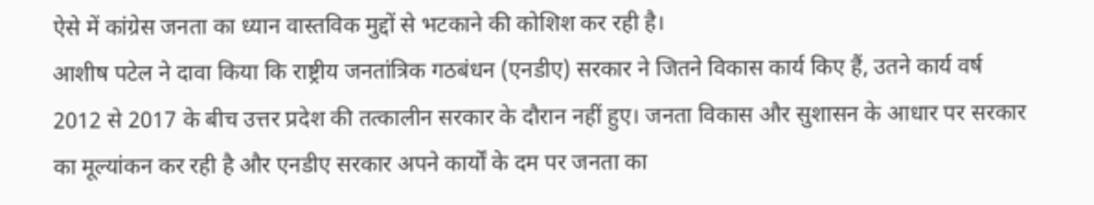ऐसे में कांग्रेस जनता का ध्यान वास्तविक मुद्दों से भटकाने की कोशिश कर रही है।
आशीष पटेल ने दावा किया कि राष्ट्रीय जनतांत्रिक गठबंधन (एनडीए) सरकार ने जितने विकास कार्य किए हैं, उतने कार्य वर्ष 2012 से 2017 के बीच उत्तर प्रदेश की तत्कालीन सरकार के दौरान नहीं हुए। जनता विकास और सुशासन के आधार पर सरकार का मूल्यांकन कर रही है और एनडीए सरकार अपने कार्यों के दम पर जनता का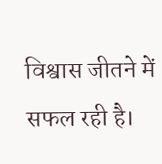विश्वास जीतने में सफल रही है।